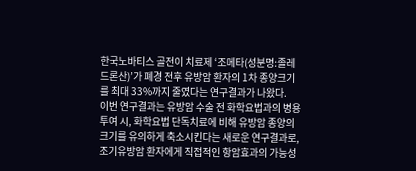한국노바티스 골전이 치료제 ‘조메타(성분명:졸레드론산)’가 폐경 전후 유방암 환자의 1차 종양크기를 최대 33%까지 줄였다는 연구결과가 나왔다.
이번 연구결과는 유방암 수술 전 화학요법과의 병용투여 시, 화학요법 단독치료에 비해 유방암 종양의 크기를 유의하게 축소시킨다는 새로운 연구결과로, 조기유방암 환자에게 직접적인 항암효과의 가능성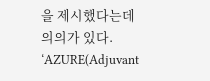을 제시했다는데 의의가 있다.
‘AZURE(Adjuvant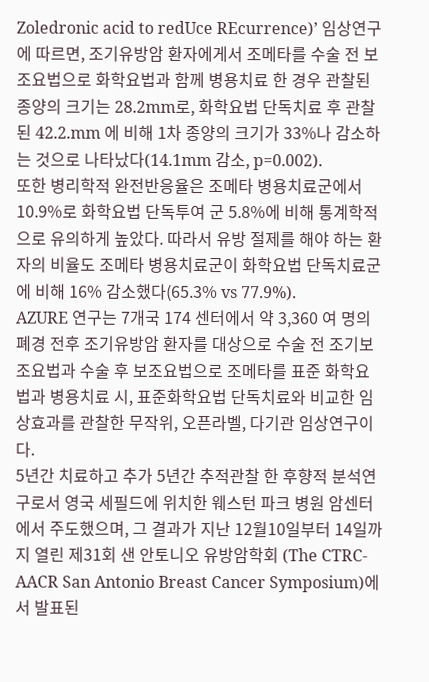Zoledronic acid to redUce REcurrence)’ 임상연구에 따르면, 조기유방암 환자에게서 조메타를 수술 전 보조요법으로 화학요법과 함께 병용치료 한 경우 관찰된 종양의 크기는 28.2mm로, 화학요법 단독치료 후 관찰된 42.2.mm 에 비해 1차 종양의 크기가 33%나 감소하는 것으로 나타났다(14.1mm 감소, p=0.002).
또한 병리학적 완전반응율은 조메타 병용치료군에서 10.9%로 화학요법 단독투여 군 5.8%에 비해 통계학적으로 유의하게 높았다. 따라서 유방 절제를 해야 하는 환자의 비율도 조메타 병용치료군이 화학요법 단독치료군에 비해 16% 감소했다(65.3% vs 77.9%).
AZURE 연구는 7개국 174 센터에서 약 3,360 여 명의 폐경 전후 조기유방암 환자를 대상으로 수술 전 조기보조요법과 수술 후 보조요법으로 조메타를 표준 화학요법과 병용치료 시, 표준화학요법 단독치료와 비교한 임상효과를 관찰한 무작위, 오픈라벨, 다기관 임상연구이다.
5년간 치료하고 추가 5년간 추적관찰 한 후향적 분석연구로서 영국 세필드에 위치한 웨스턴 파크 병원 암센터에서 주도했으며, 그 결과가 지난 12월10일부터 14일까지 열린 제31회 샌 안토니오 유방암학회 (The CTRC-AACR San Antonio Breast Cancer Symposium)에서 발표된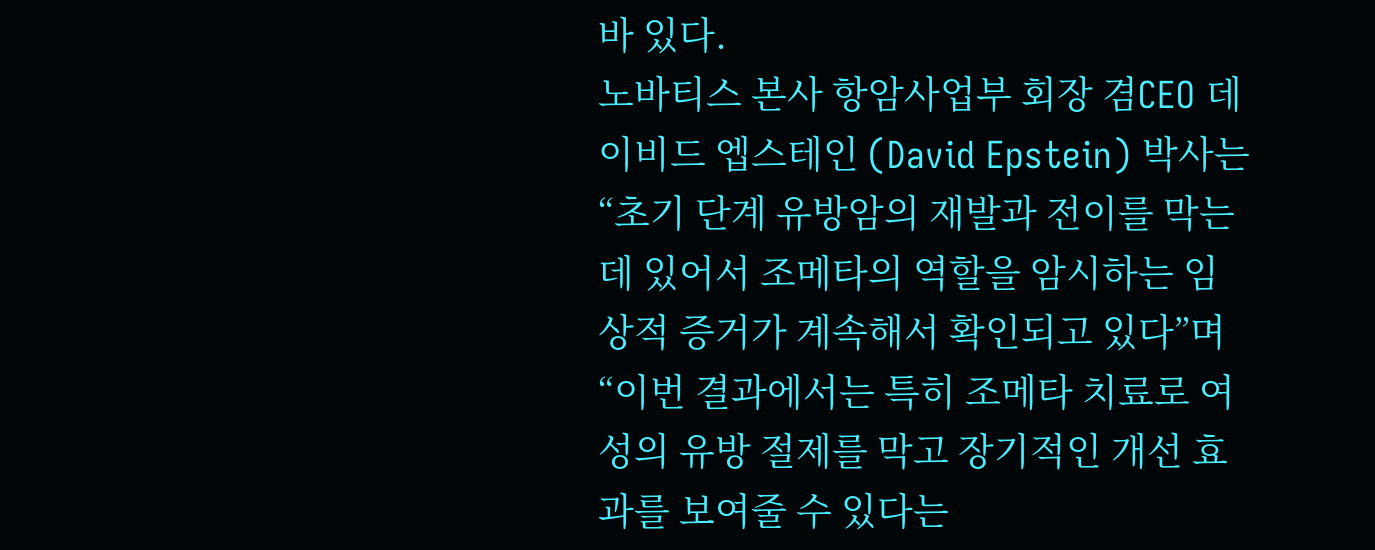바 있다.
노바티스 본사 항암사업부 회장 겸CEO 데이비드 엡스테인 (David Epstein) 박사는 “초기 단계 유방암의 재발과 전이를 막는데 있어서 조메타의 역할을 암시하는 임상적 증거가 계속해서 확인되고 있다”며 “이번 결과에서는 특히 조메타 치료로 여성의 유방 절제를 막고 장기적인 개선 효과를 보여줄 수 있다는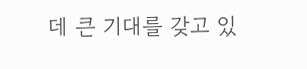데 큰 기대를 갖고 있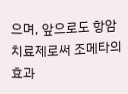으며, 앞으로도 항암 치료제로써 조메타의 효과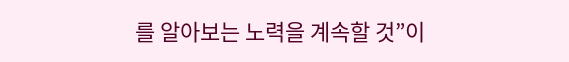를 알아보는 노력을 계속할 것”이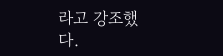라고 강조했다.